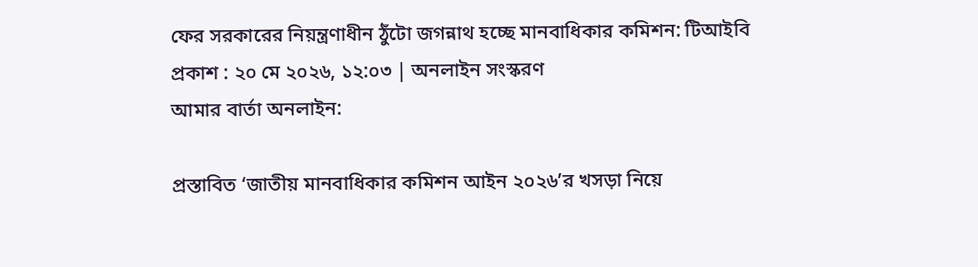ফের সরকারের নিয়ন্ত্রণাধীন ঠুঁটো জগন্নাথ হচ্ছে মানবাধিকার কমিশন: টিআইবি
প্রকাশ : ২০ মে ২০২৬, ১২:০৩ | অনলাইন সংস্করণ
আমার বার্তা অনলাইন:

প্রস্তাবিত ‘জাতীয় মানবাধিকার কমিশন আইন ২০২৬’র খসড়া নিয়ে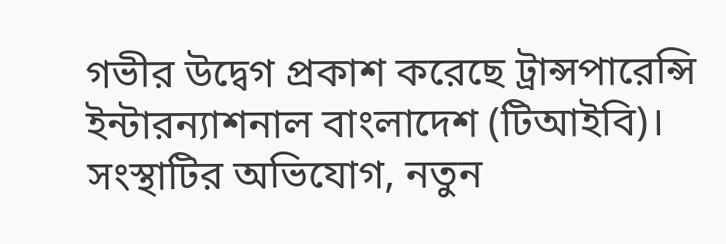গভীর উদ্বেগ প্রকাশ করেছে ট্রান্সপারেন্সি ইন্টারন্যাশনাল বাংলাদেশ (টিআইবি)। সংস্থাটির অভিযোগ, নতুন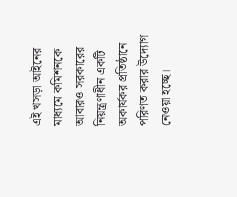এই খসড়া আইনের মাধ্যমে কমিশনকে আবারও সরকারের নিয়ন্ত্রণাধীন একটি অকার্যকর প্রতিষ্ঠানে পরিণত করার উদ্যোগ নেওয়া হচ্ছে।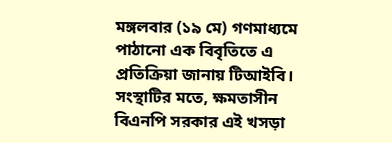মঙ্গলবার (১৯ মে) গণমাধ্যমে পাঠানো এক বিবৃতিতে এ প্রতিক্রিয়া জানায় টিআইবি।
সংস্থাটির মতে, ক্ষমতাসীন বিএনপি সরকার এই খসড়া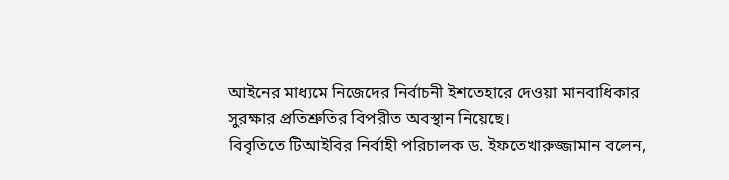আইনের মাধ্যমে নিজেদের নির্বাচনী ইশতেহারে দেওয়া মানবাধিকার সুরক্ষার প্রতিশ্রুতির বিপরীত অবস্থান নিয়েছে।
বিবৃতিতে টিআইবির নির্বাহী পরিচালক ড. ইফতেখারুজ্জামান বলেন,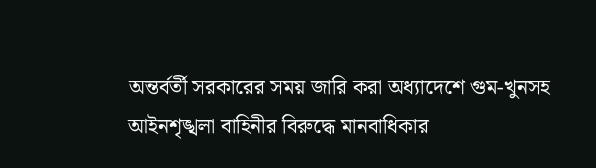অন্তর্বর্তী সরকারের সময় জারি করা অধ্যাদেশে গুম-খুনসহ আইনশৃঙ্খলা বাহিনীর বিরুদ্ধে মানবাধিকার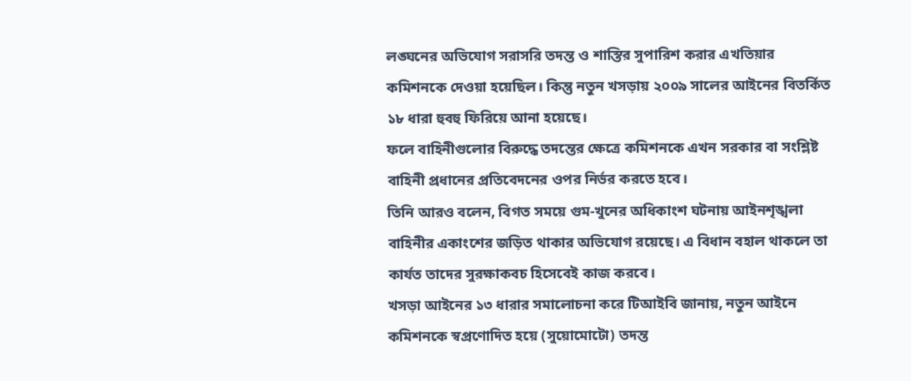লঙ্ঘনের অভিযোগ সরাসরি তদন্ত ও শাস্তির সুপারিশ করার এখতিয়ার কমিশনকে দেওয়া হয়েছিল। কিন্তু নতুন খসড়ায় ২০০৯ সালের আইনের বিতর্কিত ১৮ ধারা হুবহু ফিরিয়ে আনা হয়েছে।
ফলে বাহিনীগুলোর বিরুদ্ধে তদন্তের ক্ষেত্রে কমিশনকে এখন সরকার বা সংশ্লিষ্ট বাহিনী প্রধানের প্রতিবেদনের ওপর নির্ভর করতে হবে।
তিনি আরও বলেন, বিগত সময়ে গুম-খুনের অধিকাংশ ঘটনায় আইনশৃঙ্খলা বাহিনীর একাংশের জড়িত থাকার অভিযোগ রয়েছে। এ বিধান বহাল থাকলে তা কার্যত তাদের সুরক্ষাকবচ হিসেবেই কাজ করবে।
খসড়া আইনের ১৩ ধারার সমালোচনা করে টিআইবি জানায়, নতুন আইনে কমিশনকে স্বপ্রণোদিত হয়ে (সুয়োমোটো) তদন্ত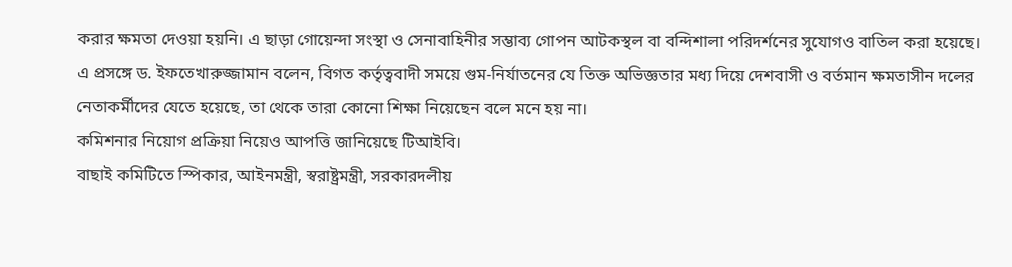করার ক্ষমতা দেওয়া হয়নি। এ ছাড়া গোয়েন্দা সংস্থা ও সেনাবাহিনীর সম্ভাব্য গোপন আটকস্থল বা বন্দিশালা পরিদর্শনের সুযোগও বাতিল করা হয়েছে।
এ প্রসঙ্গে ড. ইফতেখারুজ্জামান বলেন, বিগত কর্তৃত্ববাদী সময়ে গুম-নির্যাতনের যে তিক্ত অভিজ্ঞতার মধ্য দিয়ে দেশবাসী ও বর্তমান ক্ষমতাসীন দলের নেতাকর্মীদের যেতে হয়েছে, তা থেকে তারা কোনো শিক্ষা নিয়েছেন বলে মনে হয় না।
কমিশনার নিয়োগ প্রক্রিয়া নিয়েও আপত্তি জানিয়েছে টিআইবি।
বাছাই কমিটিতে স্পিকার, আইনমন্ত্রী, স্বরাষ্ট্রমন্ত্রী, সরকারদলীয়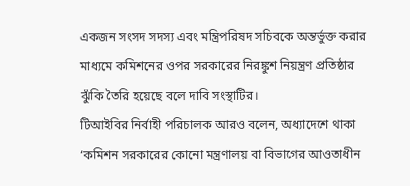একজন সংসদ সদস্য এবং মন্ত্রিপরিষদ সচিবকে অন্তর্ভুক্ত করার মাধ্যমে কমিশনের ওপর সরকারের নিরঙ্কুশ নিয়ন্ত্রণ প্রতিষ্ঠার ঝুঁকি তৈরি হয়েছে বলে দাবি সংস্থাটির।
টিআইবির নির্বাহী পরিচালক আরও বলেন, অধ্যাদেশে থাকা ‘কমিশন সরকারের কোনো মন্ত্রণালয় বা বিভাগের আওতাধীন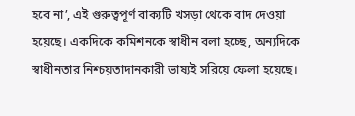হবে না’, এই গুরুত্বপূর্ণ বাক্যটি খসড়া থেকে বাদ দেওয়া হয়েছে। একদিকে কমিশনকে স্বাধীন বলা হচ্ছে, অন্যদিকে স্বাধীনতার নিশ্চয়তাদানকারী ভাষ্যই সরিয়ে ফেলা হয়েছে।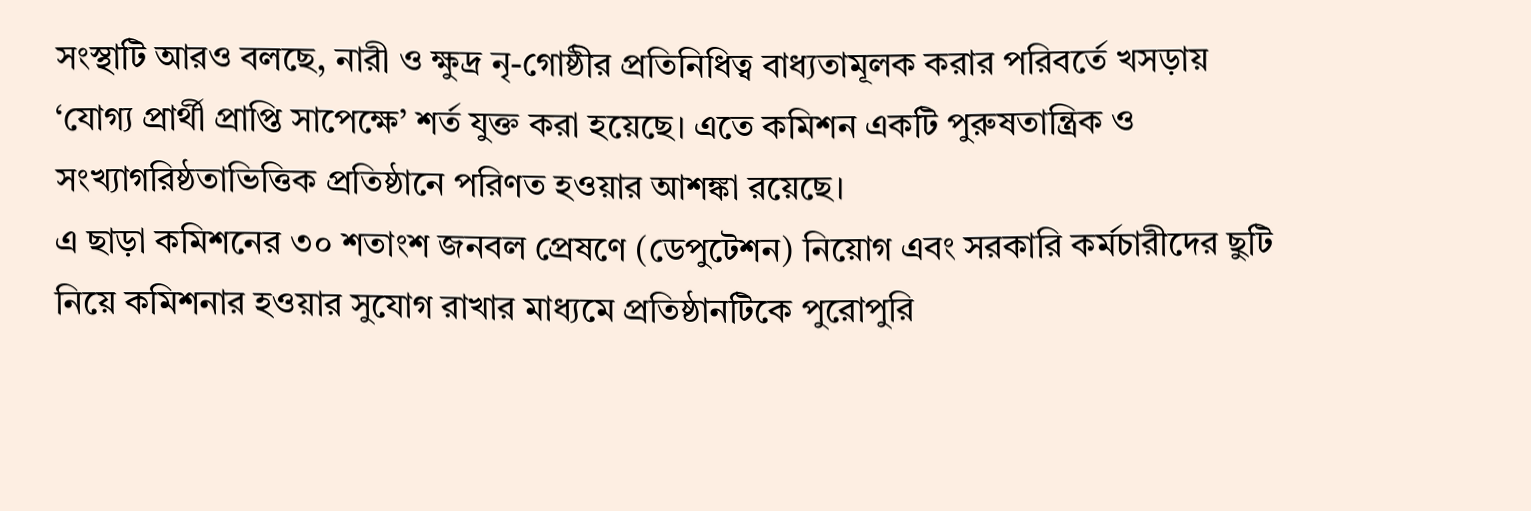সংস্থাটি আরও বলছে, নারী ও ক্ষুদ্র নৃ-গোষ্ঠীর প্রতিনিধিত্ব বাধ্যতামূলক করার পরিবর্তে খসড়ায় ‘যোগ্য প্রার্থী প্রাপ্তি সাপেক্ষে’ শর্ত যুক্ত করা হয়েছে। এতে কমিশন একটি পুরুষতান্ত্রিক ও সংখ্যাগরিষ্ঠতাভিত্তিক প্রতিষ্ঠানে পরিণত হওয়ার আশঙ্কা রয়েছে।
এ ছাড়া কমিশনের ৩০ শতাংশ জনবল প্রেষণে (ডেপুটেশন) নিয়োগ এবং সরকারি কর্মচারীদের ছুটি নিয়ে কমিশনার হওয়ার সুযোগ রাখার মাধ্যমে প্রতিষ্ঠানটিকে পুরোপুরি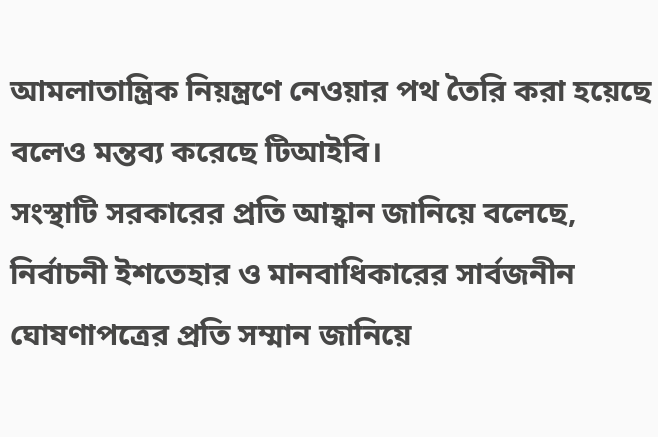আমলাতান্ত্রিক নিয়ন্ত্রণে নেওয়ার পথ তৈরি করা হয়েছে বলেও মন্তব্য করেছে টিআইবি।
সংস্থাটি সরকারের প্রতি আহ্বান জানিয়ে বলেছে, নির্বাচনী ইশতেহার ও মানবাধিকারের সার্বজনীন ঘোষণাপত্রের প্রতি সম্মান জানিয়ে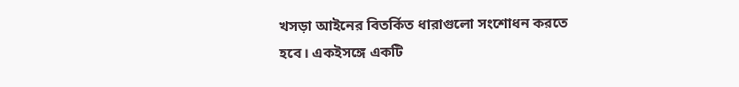খসড়া আইনের বিতর্কিত ধারাগুলো সংশোধন করতে হবে। একইসঙ্গে একটি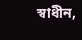স্বাধীন,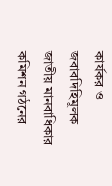কার্যকর ও জবাবদিহিমূলক জাতীয় মানবাধিকার কমিশন গঠনের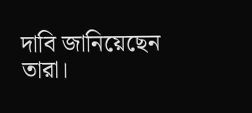দাবি জানিয়েছেন তারা।